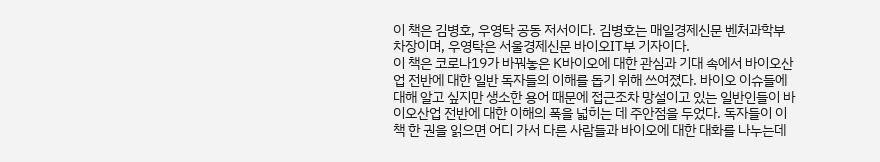이 책은 김병호, 우영탁 공동 저서이다. 김병호는 매일경제신문 벤처과학부 차장이며, 우영탁은 서울경제신문 바이오IT부 기자이다.
이 책은 코로나19가 바꿔놓은 K바이오에 대한 관심과 기대 속에서 바이오산업 전반에 대한 일반 독자들의 이해를 돕기 위해 쓰여졌다. 바이오 이슈들에 대해 알고 싶지만 생소한 용어 때문에 접근조차 망설이고 있는 일반인들이 바이오산업 전반에 대한 이해의 폭을 넓히는 데 주안점을 두었다. 독자들이 이 책 한 권을 읽으면 어디 가서 다른 사람들과 바이오에 대한 대화를 나누는데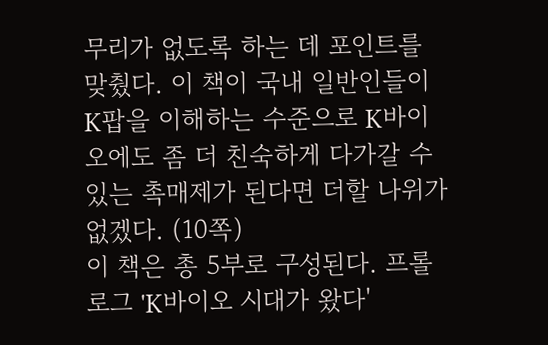무리가 없도록 하는 데 포인트를 맞췄다. 이 책이 국내 일반인들이 K팝을 이해하는 수준으로 K바이오에도 좀 더 친숙하게 다가갈 수 있는 촉매제가 된다면 더할 나위가 없겠다. (10쪽)
이 책은 총 5부로 구성된다. 프롤로그 'K바이오 시대가 왔다'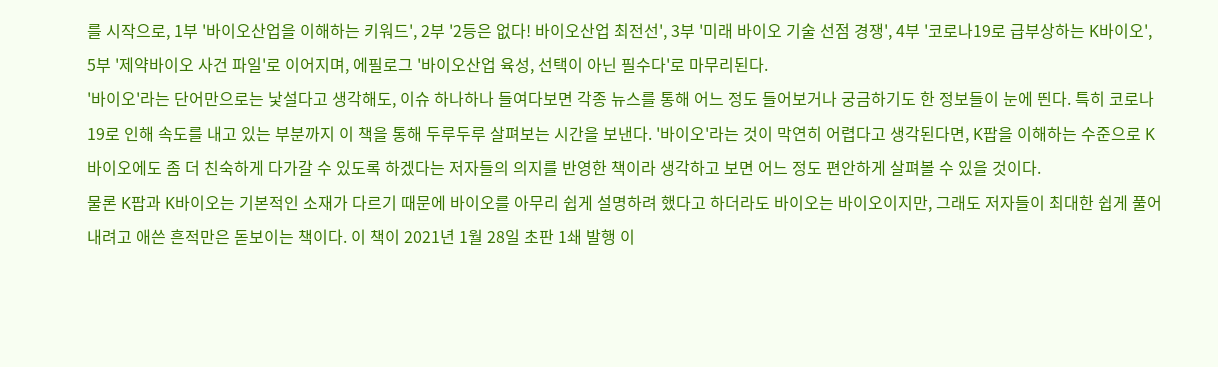를 시작으로, 1부 '바이오산업을 이해하는 키워드', 2부 '2등은 없다! 바이오산업 최전선', 3부 '미래 바이오 기술 선점 경쟁', 4부 '코로나19로 급부상하는 K바이오', 5부 '제약바이오 사건 파일'로 이어지며, 에필로그 '바이오산업 육성, 선택이 아닌 필수다'로 마무리된다.
'바이오'라는 단어만으로는 낯설다고 생각해도, 이슈 하나하나 들여다보면 각종 뉴스를 통해 어느 정도 들어보거나 궁금하기도 한 정보들이 눈에 띈다. 특히 코로나19로 인해 속도를 내고 있는 부분까지 이 책을 통해 두루두루 살펴보는 시간을 보낸다. '바이오'라는 것이 막연히 어렵다고 생각된다면, K팝을 이해하는 수준으로 K바이오에도 좀 더 친숙하게 다가갈 수 있도록 하겠다는 저자들의 의지를 반영한 책이라 생각하고 보면 어느 정도 편안하게 살펴볼 수 있을 것이다.
물론 K팝과 K바이오는 기본적인 소재가 다르기 때문에 바이오를 아무리 쉽게 설명하려 했다고 하더라도 바이오는 바이오이지만, 그래도 저자들이 최대한 쉽게 풀어내려고 애쓴 흔적만은 돋보이는 책이다. 이 책이 2021년 1월 28일 초판 1쇄 발행 이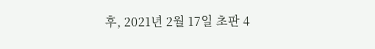후, 2021년 2월 17일 초판 4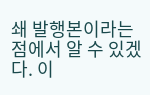쇄 발행본이라는 점에서 알 수 있겠다. 이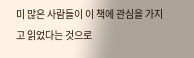미 많은 사람들이 이 책에 관심을 가지고 읽었다는 것으로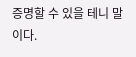증명할 수 있을 테니 말이다.